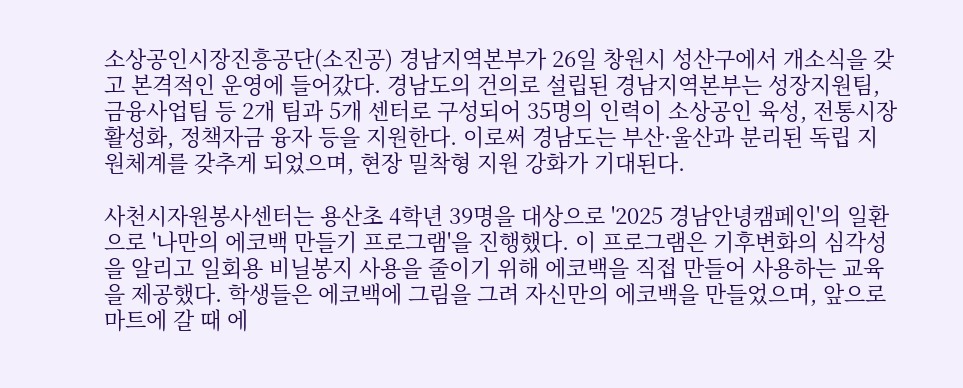소상공인시장진흥공단(소진공) 경남지역본부가 26일 창원시 성산구에서 개소식을 갖고 본격적인 운영에 들어갔다. 경남도의 건의로 설립된 경남지역본부는 성장지원팀, 금융사업팀 등 2개 팀과 5개 센터로 구성되어 35명의 인력이 소상공인 육성, 전통시장 활성화, 정책자금 융자 등을 지원한다. 이로써 경남도는 부산·울산과 분리된 독립 지원체계를 갖추게 되었으며, 현장 밀착형 지원 강화가 기대된다.

사천시자원봉사센터는 용산초 4학년 39명을 대상으로 '2025 경남안녕캠페인'의 일환으로 '나만의 에코백 만들기 프로그램'을 진행했다. 이 프로그램은 기후변화의 심각성을 알리고 일회용 비닐봉지 사용을 줄이기 위해 에코백을 직접 만들어 사용하는 교육을 제공했다. 학생들은 에코백에 그림을 그려 자신만의 에코백을 만들었으며, 앞으로 마트에 갈 때 에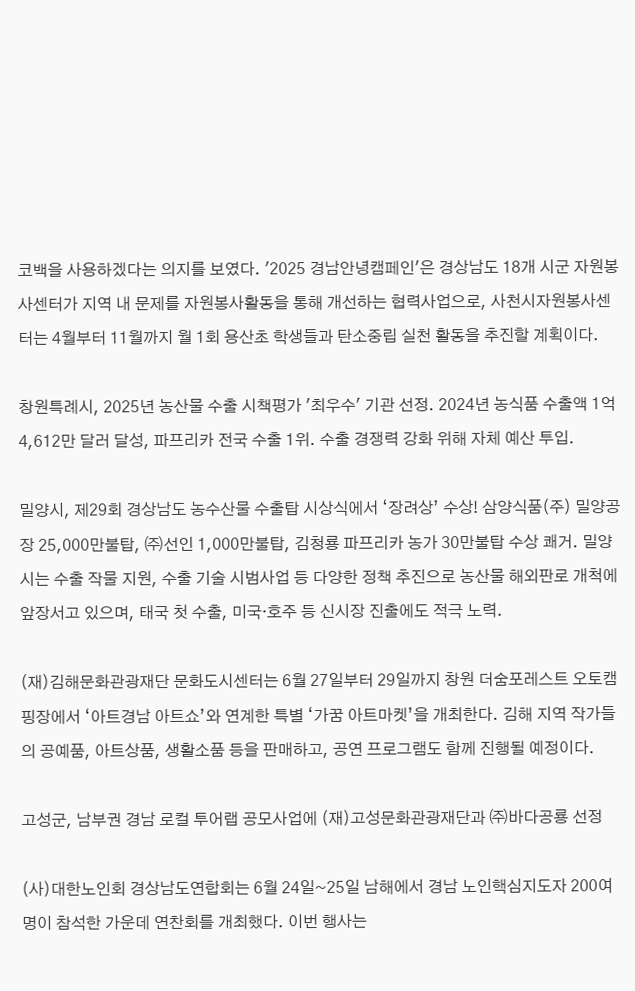코백을 사용하겠다는 의지를 보였다. '2025 경남안녕캠페인'은 경상남도 18개 시군 자원봉사센터가 지역 내 문제를 자원봉사활동을 통해 개선하는 협력사업으로, 사천시자원봉사센터는 4월부터 11월까지 월 1회 용산초 학생들과 탄소중립 실천 활동을 추진할 계획이다.

창원특례시, 2025년 농산물 수출 시책평가 '최우수' 기관 선정. 2024년 농식품 수출액 1억 4,612만 달러 달성, 파프리카 전국 수출 1위. 수출 경쟁력 강화 위해 자체 예산 투입.

밀양시, 제29회 경상남도 농수산물 수출탑 시상식에서 ‘장려상’ 수상! 삼양식품(주) 밀양공장 25,000만불탑, ㈜선인 1,000만불탑, 김청룡 파프리카 농가 30만불탑 수상 쾌거. 밀양시는 수출 작물 지원, 수출 기술 시범사업 등 다양한 정책 추진으로 농산물 해외판로 개척에 앞장서고 있으며, 태국 첫 수출, 미국·호주 등 신시장 진출에도 적극 노력.

(재)김해문화관광재단 문화도시센터는 6월 27일부터 29일까지 창원 더숨포레스트 오토캠핑장에서 ‘아트경남 아트쇼’와 연계한 특별 ‘가꿈 아트마켓’을 개최한다. 김해 지역 작가들의 공예품, 아트상품, 생활소품 등을 판매하고, 공연 프로그램도 함께 진행될 예정이다.

고성군, 남부권 경남 로컬 투어랩 공모사업에 (재)고성문화관광재단과 ㈜바다공룡 선정

(사)대한노인회 경상남도연합회는 6월 24일~25일 남해에서 경남 노인핵심지도자 200여 명이 참석한 가운데 연찬회를 개최했다. 이번 행사는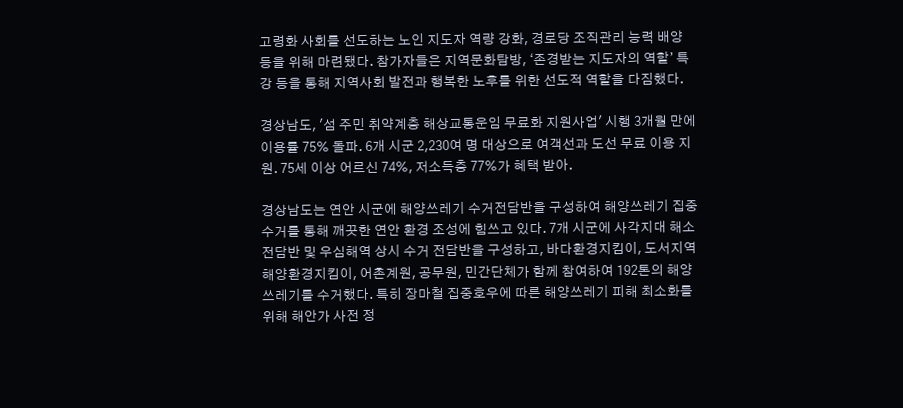고령화 사회를 선도하는 노인 지도자 역량 강화, 경로당 조직관리 능력 배양 등을 위해 마련됐다. 참가자들은 지역문화탐방, ‘존경받는 지도자의 역할’ 특강 등을 통해 지역사회 발전과 행복한 노후를 위한 선도적 역할을 다짐했다.

경상남도, '섬 주민 취약계층 해상교통운임 무료화 지원사업' 시행 3개월 만에 이용률 75% 돌파. 6개 시군 2,230여 명 대상으로 여객선과 도선 무료 이용 지원. 75세 이상 어르신 74%, 저소득층 77%가 혜택 받아.

경상남도는 연안 시군에 해양쓰레기 수거전담반을 구성하여 해양쓰레기 집중 수거를 통해 깨끗한 연안 환경 조성에 힘쓰고 있다. 7개 시군에 사각지대 해소 전담반 및 우심해역 상시 수거 전담반을 구성하고, 바다환경지킴이, 도서지역 해양환경지킴이, 어촌계원, 공무원, 민간단체가 함께 참여하여 192톤의 해양쓰레기를 수거했다. 특히 장마철 집중호우에 따른 해양쓰레기 피해 최소화를 위해 해안가 사전 정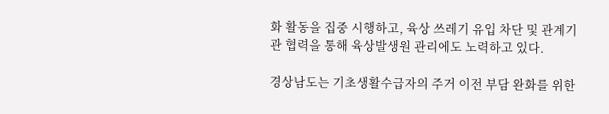화 활동을 집중 시행하고, 육상 쓰레기 유입 차단 및 관계기관 협력을 통해 육상발생원 관리에도 노력하고 있다.

경상남도는 기초생활수급자의 주거 이전 부담 완화를 위한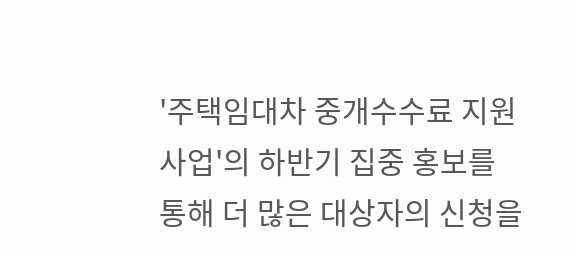'주택임대차 중개수수료 지원 사업'의 하반기 집중 홍보를 통해 더 많은 대상자의 신청을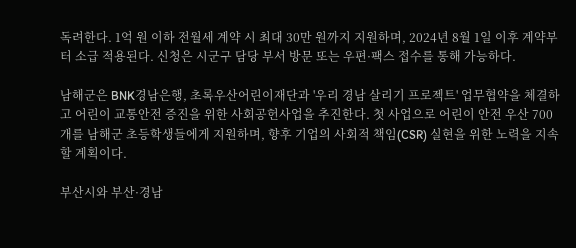독려한다. 1억 원 이하 전월세 계약 시 최대 30만 원까지 지원하며, 2024년 8월 1일 이후 계약부터 소급 적용된다. 신청은 시군구 담당 부서 방문 또는 우편·팩스 접수를 통해 가능하다.

남해군은 BNK경남은행, 초록우산어린이재단과 '우리 경남 살리기 프로젝트' 업무협약을 체결하고 어린이 교통안전 증진을 위한 사회공헌사업을 추진한다. 첫 사업으로 어린이 안전 우산 700개를 남해군 초등학생들에게 지원하며, 향후 기업의 사회적 책임(CSR) 실현을 위한 노력을 지속할 계획이다.

부산시와 부산·경남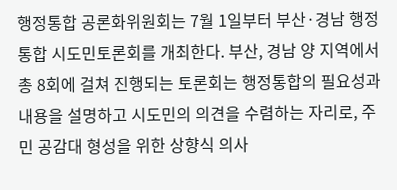행정통합 공론화위원회는 7월 1일부터 부산·경남 행정통합 시도민토론회를 개최한다. 부산, 경남 양 지역에서 총 8회에 걸쳐 진행되는 토론회는 행정통합의 필요성과 내용을 설명하고 시도민의 의견을 수렴하는 자리로, 주민 공감대 형성을 위한 상향식 의사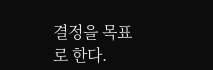결정을 목표로 한다.